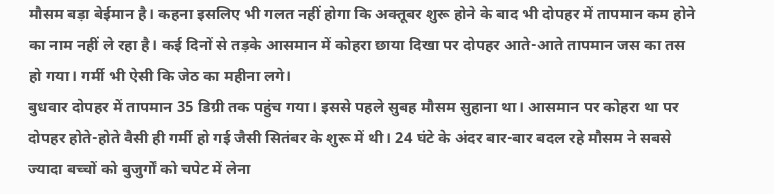मौसम बड़ा बेईमान है। कहना इसलिए भी गलत नहीं होगा कि अक्तूबर शुरू होने के बाद भी दोपहर में तापमान कम होने का नाम नहीं ले रहा है। कई दिनों से तड़के आसमान में कोहरा छाया दिखा पर दोपहर आते-आते तापमान जस का तस हो गया। गर्मी भी ऐसी कि जेठ का महीना लगे।
बुधवार दोपहर में तापमान 35 डिग्री तक पहुंच गया। इससे पहले सुबह मौसम सुहाना था। आसमान पर कोहरा था पर दोपहर होते-होते वैसी ही गर्मी हो गई जैसी सितंबर के शुरू में थी। 24 घंटे के अंदर बार-बार बदल रहे मौसम ने सबसे ज्यादा बच्चों को बुजुर्गों को चपेट में लेना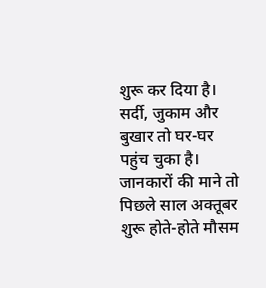शुरू कर दिया है। सर्दी, जुकाम और बुखार तो घर-घर पहुंच चुका है। जानकारों की माने तो पिछले साल अक्तूबर शुरू होते-होते मौसम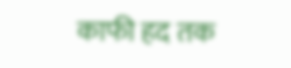काफी हद तक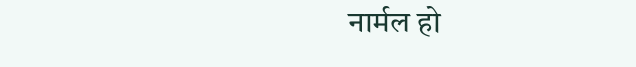नार्मल हो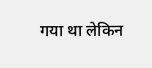गया था लेकिन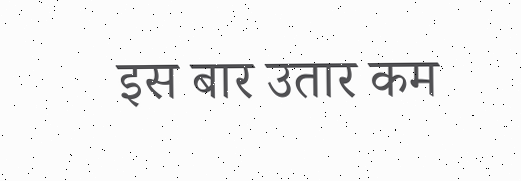इस बार उतार कम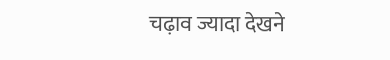चढ़ाव ज्यादा देखने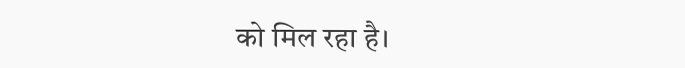को मिल रहा है।